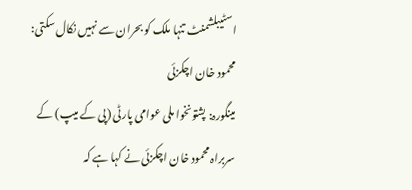اسٹیبلشمنٹ تنہا ملک کو بحران سے نہیں نکال سکتی: محمود خان اچکزئی
مینگورہ: پشتونخوا ملی عوامی پارٹی (پی کے میپ) کے سربراہ محمود خان اچکزئی نے کہا ہے کہ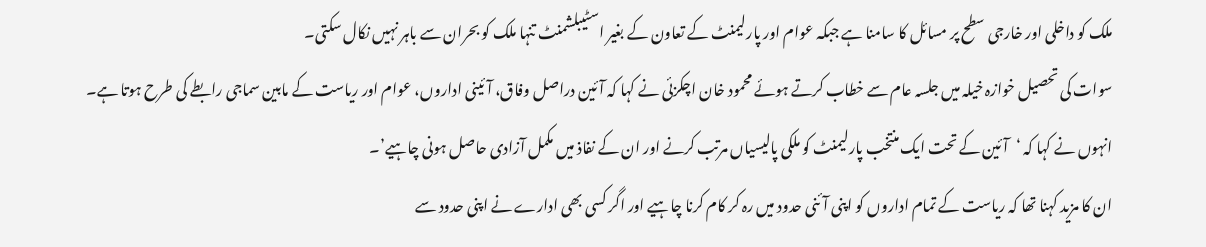ملک کو داخلی اور خارجی سطح پر مسائل کا سامنا ہے جبکہ عوام اور پارلیمنٹ کے تعاون کے بغیر اسٹیبلشمنٹ تنہا ملک کو بحران سے باہر نہیں نکال سکتی۔
سوات کی تحصیل خوازہ خیلہ میں جلسہ عام سے خطاب کرتے ہوئے محمود خان اچکزئی نے کہا کہ آئین دراصل وفاق، آئینی اداروں، عوام اور ریاست کے مابین سماجی رابطے کی طرح ہوتا ہے۔
انہوں نے کہا کہ ‘آئین کے تحت ایک منتخب پارلیمنٹ کو ملکی پالیسیاں مرتب کرنے اور ان کے نفاذ میں مکمل آزادی حاصل ہونی چاہیے’۔
ان کا مزید کہنا تھا کہ ریاست کے تمام اداروں کو اپنی آئنی حدود میں رہ کر کام کرنا چاہیے اور اگر کسی بھی ادارے نے اپنی حدود سے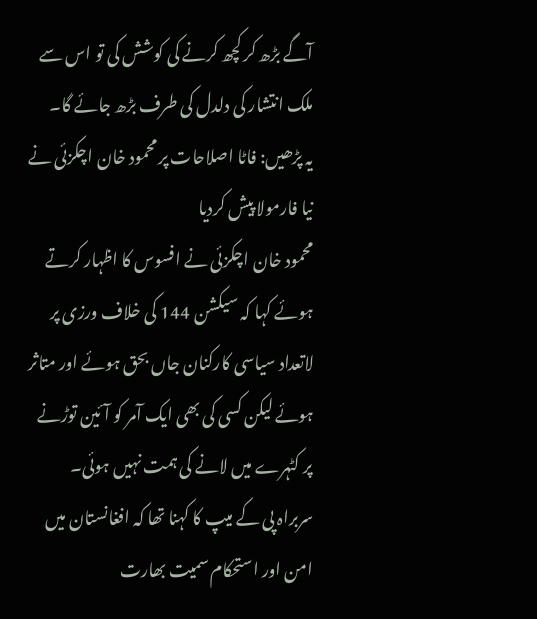آگے بڑھ کر کچھ کرنے کی کوشش کی تو اس سے ملک انتشار کی دلدل کی طرف بڑھ جائے گا۔
یہ پڑھیں: فاٹا اصلاحات پر محمود خان اچکزئی نے نیا فارمولا پیش کردیا
محمود خان اچکزئی نے افسوس کا اظہار کرتے ہوئے کہا کہ سیکشن 144 کی خلاف ورزی پر لاتعداد سیاسی کارکنان جاں بحق ہوئے اور متاثر ہوئے لیکن کسی کی بھی ایک آمر کو آئین توڑنے پر کٹہرے میں لانے کی ہمت نہیں ہوئی۔
سربراہ پی کے میپ کا کہنا تھا کہ افغانستان میں امن اور استحکام سمیت بھارت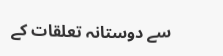سے دوستانہ تعلقات کے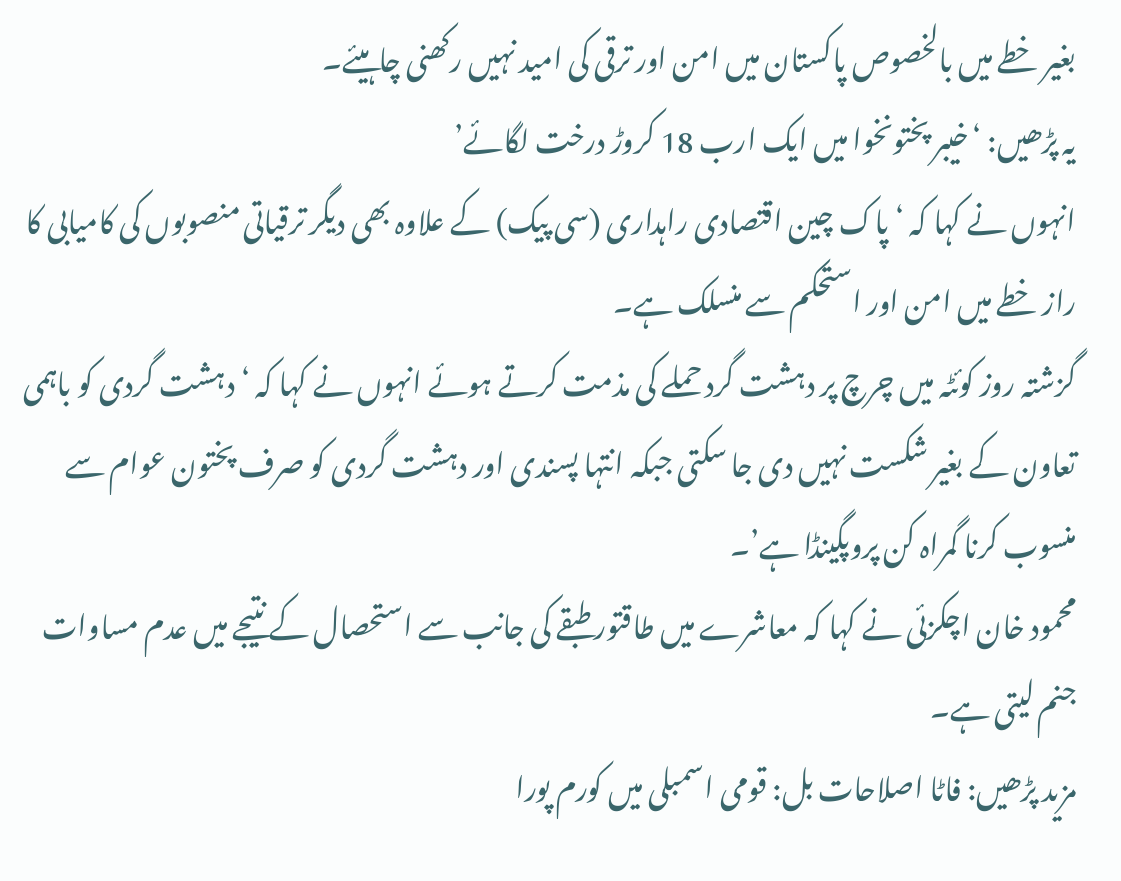بغیر خطے میں بالخصوص پاکستان میں امن اور ترقی کی امید نہیں رکھنی چاہیئے۔
یہ پڑھیں: ‘خیبر پختونخوا میں ایک ارب 18 کروڑ درخت لگائے’
انہوں نے کہا کہ ‘پاک چین اقتصادی راہداری (سی پیک) کے علاوہ بھی دیگر ترقیاتی منصوبوں کی کامیابی کا راز خطے میں امن اور استحکم سے منسلک ہے۔
گزشتہ روز کوئٹہ میں چرچ پر دہشت گرد حملے کی مذمت کرتے ہوئے انہوں نے کہا کہ ‘دہشت گردی کو باہمی تعاون کے بغیر شکست نہیں دی جا سکتی جبکہ انتہا پسندی اور دہشت گردی کو صرف پختون عوام سے منسوب کرنا گمراہ کن پروپگینڈا ہے’۔
محمود خان اچکزئی نے کہا کہ معاشرے میں طاقتور طبقے کی جانب سے استحصال کے نتیجے میں عدم مساوات جنم لیتی ہے۔
مزید پڑھیں: فاٹا اصلاحات بل: قومی اسمبلی میں کورم پورا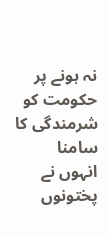نہ ہونے پر حکومت کو شرمندگی کا سامنا
انہوں نے پختونوں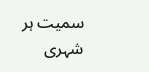سمیت ہر شہری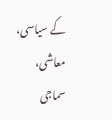کے سیاسی، معاشی، سماجی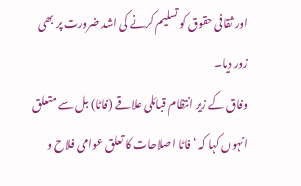اور ثقافی حقوق کو تسلیم کرنے کی اشد ضرورت پر بھی زور دیا۔
وفاق کے زیر انتظام قبائلی علاقے (فاٹا) بل سے متعلق انہوں کہا کہ ‘فاٹا اصلاحات کا تعلق عوامی فلاح و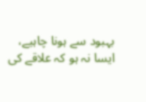بہبود سے ہونا چاہیے، ایسا نہ ہو کہ علاقے کی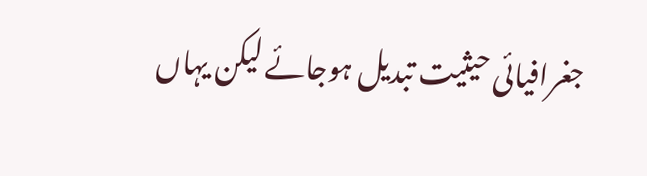جغرافیائی حیثیت تبدیل ہوجائے لیکن یہاں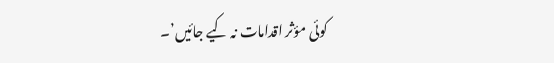کوئی مؤثر اقدامات نہ کیے جائیں’۔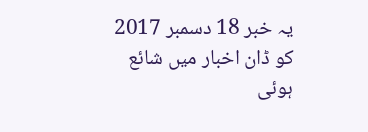یہ خبر 18 دسمبر 2017 کو ڈان اخبار میں شائع ہوئی